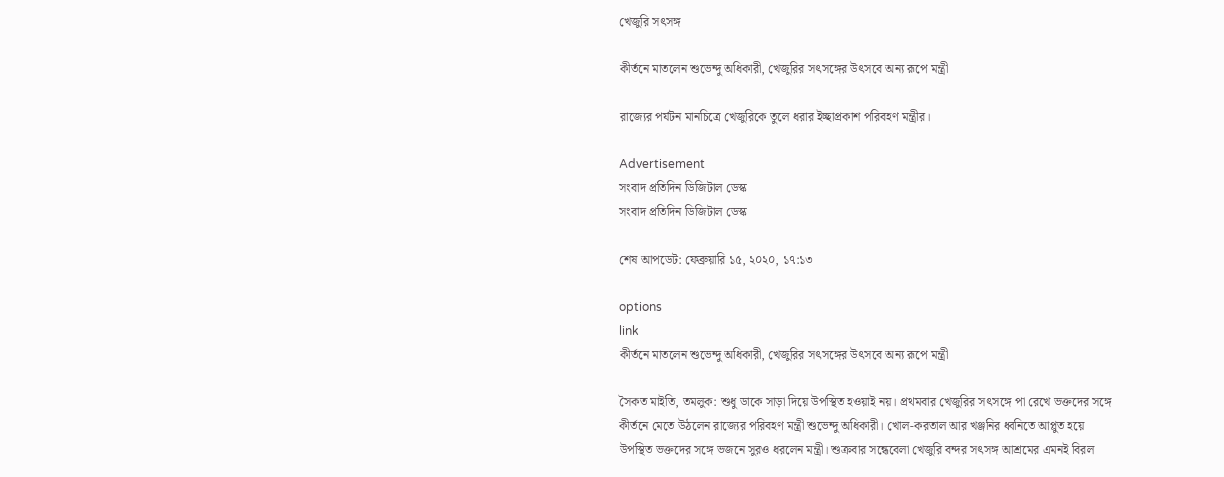খেজুরি সৎসঙ্গ

কীর্তনে মাতলেন শুভেন্দু অধিকারী, খেজুরির সৎসঙ্গের উৎসবে অন্য রূপে মন্ত্রী

রাজ্যের পর্যটন মানচিত্রে খেজুরিকে তুলে ধরার ইচ্ছাপ্রকাশ পরিবহণ মন্ত্রীর।

Advertisement
সংবাদ প্রতিদিন ডিজিটাল ডেস্ক
সংবাদ প্রতিদিন ডিজিটাল ডেস্ক

শেষ আপডেট: ফেব্রুয়ারি ১৫, ২০২০, ১৭:১৩

options
link
কীর্তনে মাতলেন শুভেন্দু অধিকারী, খেজুরির সৎসঙ্গের উৎসবে অন্য রূপে মন্ত্রী

সৈকত মাইতি, তমলুক: শুধু ডাকে সাড়া দিয়ে উপস্থিত হওয়াই নয়। প্রথমবার খেজুরির সৎসঙ্গে পা রেখে ভক্তদের সঙ্গে কীর্তনে মেতে উঠলেন রাজ্যের পরিবহণ মন্ত্রী শুভেন্দু অধিকারী। খোল-করতাল আর খঞ্জনির ধ্বনিতে আপ্লুত হয়ে উপস্থিত ভক্তদের সঙ্গে ভজনে সুরও ধরলেন মন্ত্রী। শুক্রবার সন্ধেবেলা খেজুরি বন্দর সৎসঙ্গ আশ্রমের এমনই বিরল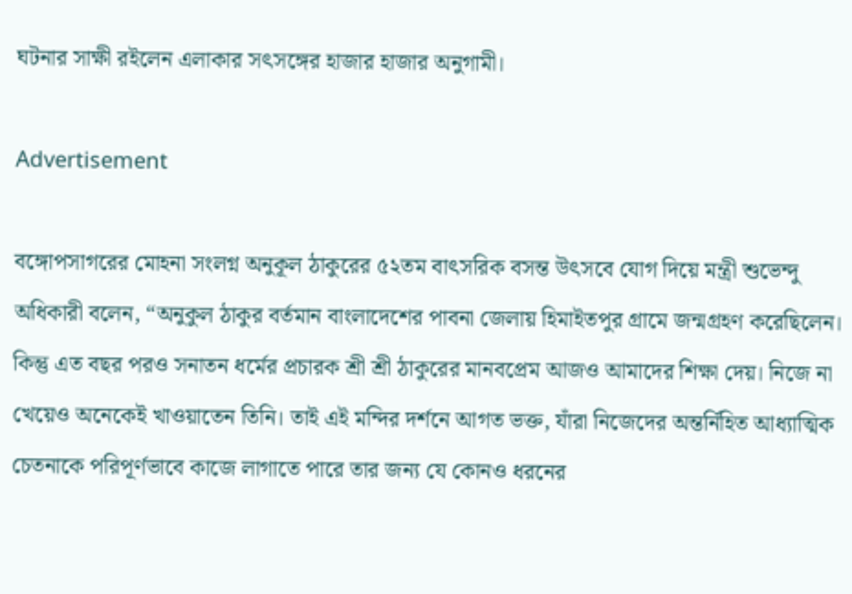ঘটনার সাক্ষী রইলেন এলাকার সৎসঙ্গের হাজার হাজার অনুগামী।

Advertisement

বঙ্গোপসাগরের মোহনা সংলগ্ন অনুকূল ঠাকুরের ৫২তম বাৎসরিক বসন্ত উৎসবে যোগ দিয়ে মন্ত্রী শুভেন্দু অধিকারী বলেন, “অনুকুল ঠাকুর বর্তমান বাংলাদেশের পাবনা জেলায় হিমাইতপুর গ্রামে জন্মগ্রহণ করেছিলেন। কিন্তু এত বছর পরও সনাতন ধর্মের প্রচারক শ্রী শ্রী ঠাকুরের মানবপ্রেম আজও আমাদের শিক্ষা দেয়। নিজে না খেয়েও অনেকেই খাওয়াতেন তিনি। তাই এই মন্দির দর্শনে আগত ভক্ত, যাঁরা নিজেদের অন্তর্নিহিত আধ্যাত্মিক চেতনাকে পরিপূর্ণভাবে কাজে লাগাতে পারে তার জন্য যে কোনও ধরনের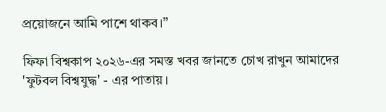প্রয়োজনে আমি পাশে থাকব।”

ফিফা বিশ্বকাপ ২০২৬-এর সমস্ত খবর জানতে চোখ রাখুন আমাদের 'ফুটবল বিশ্বযুদ্ধ' - এর পাতায়।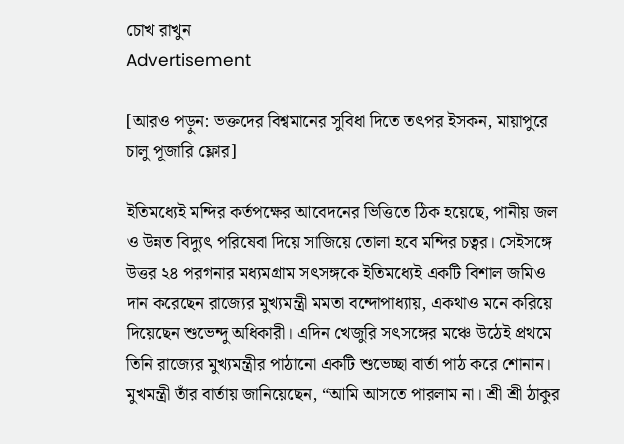চোখ রাখুন
Advertisement

[আরও পড়ুন: ভক্তদের বিশ্বমানের সুবিধা দিতে তৎপর ইসকন, মায়াপুরে চালু পূজারি ফ্লোর]

ইতিমধ্যেই মন্দির কর্তপক্ষের আবেদনের ভিত্তিতে ঠিক হয়েছে, পানীয় জল ও উন্নত বিদ্যুৎ পরিষেবা দিয়ে সাজিয়ে তোলা হবে মন্দির চত্বর। সেইসঙ্গে উত্তর ২৪ পরগনার মধ্যমগ্রাম সৎসঙ্গকে ইতিমধ্যেই একটি বিশাল জমিও দান করেছেন রাজ্যের মুখ্যমন্ত্রী মমতা বন্দোপাধ্যায়, একথাও মনে করিয়ে দিয়েছেন শুভেন্দু অধিকারী। এদিন খেজুরি সৎসঙ্গের মঞ্চে উঠেই প্রথমে তিনি রাজ্যের মুখ্যমন্ত্রীর পাঠানো একটি শুভেচ্ছা বার্তা পাঠ করে শোনান। মুখমন্ত্রী তাঁর বার্তায় জানিয়েছেন, “আমি আসতে পারলাম না। শ্রী শ্রী ঠাকুর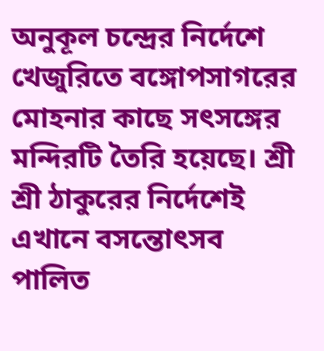অনুকূল চন্দ্রের নির্দেশে খেজুরিতে বঙ্গোপসাগরের মোহনার কাছে সৎসঙ্গের মন্দিরটি তৈরি হয়েছে। শ্রী শ্রী ঠাকুরের নির্দেশেই এখানে বসন্তোৎসব পালিত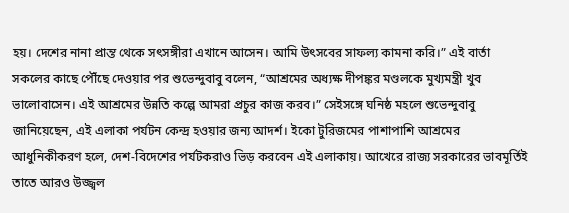হয়। দেশের নানা প্রান্ত থেকে সৎসঙ্গীরা এখানে আসেন। আমি উৎসবের সাফল্য কামনা করি।” এই বার্তা সকলের কাছে পৌঁছে দেওয়ার পর শুভেন্দুবাবু বলেন, “আশ্রমের অধ্যক্ষ দীপঙ্কর মণ্ডলকে মুখ্যমন্ত্রী খুব ভালোবাসেন। এই আশ্রমের উন্নতি কল্পে আমরা প্রচুর কাজ করব।” সেইসঙ্গে ঘনিষ্ঠ মহলে শুভেন্দুবাবু জানিয়েছেন, এই এলাকা পর্যটন কেন্দ্র হওয়ার জন্য আদর্শ। ইকো টুরিজমের পাশাপাশি আশ্রমের আধুনিকীকরণ হলে, দেশ-বিদেশের পর্যটকরাও ভিড় করবেন এই এলাকায়। আখেরে রাজ্য সরকারের ভাবমূর্তিই তাতে আরও উজ্জ্বল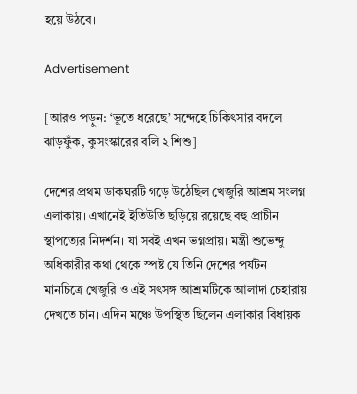হয়ে উঠবে।

Advertisement

[আরও পড়ুন: ‘ভূতে ধরেছে’ সন্দেহে চিকিৎসার বদলে ঝাড়ফুঁক, কুসংস্কারের বলি ২ শিশু]

দেশের প্রথম ডাকঘরটি গড়ে উঠেছিল খেজুরি আশ্রম সংলগ্ন এলাকায়। এখানেই ইতিউতি ছড়িয়ে রয়েছে বহু প্রাচীন স্থাপত্যের নিদর্শন। যা সবই এখন ভগ্নপ্রায়। মন্ত্রী শুভেন্দু অধিকারীর কথা থেকে স্পষ্ট যে তিনি দেশের পর্যটন মানচিত্রে খেজুরি ও এই সৎসঙ্গ আশ্রমটিকে আলাদা চেহারায় দেখতে চান। এদিন মঞ্চে উপস্থিত ছিলেন এলাকার বিধায়ক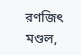রণজিৎ মণ্ডল,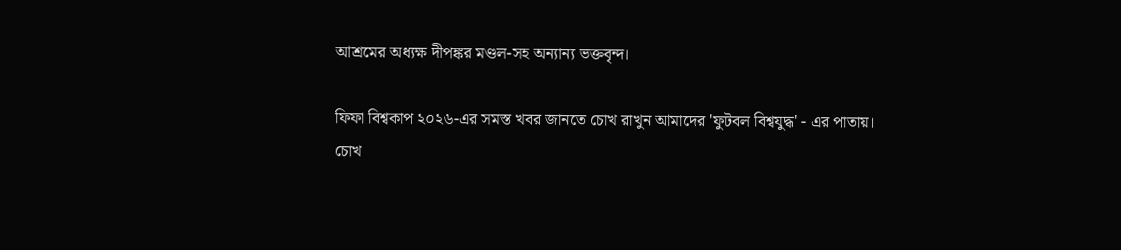আশ্রমের অধ্যক্ষ দীপঙ্কর মণ্ডল-সহ অন্যান্য ভক্তবৃন্দ।

ফিফা বিশ্বকাপ ২০২৬-এর সমস্ত খবর জানতে চোখ রাখুন আমাদের 'ফুটবল বিশ্বযুদ্ধ' - এর পাতায়।
চোখ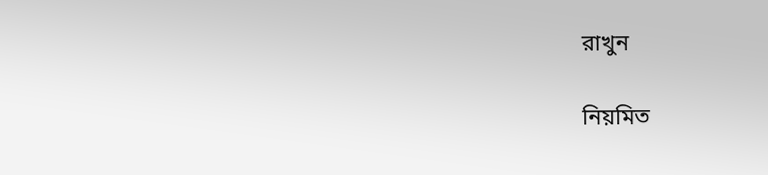রাখুন

নিয়মিত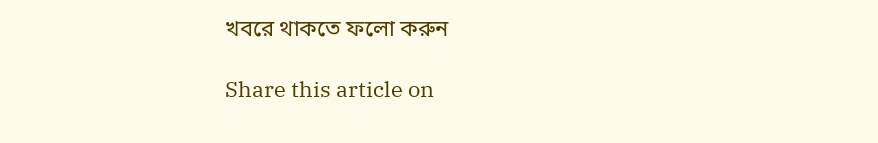খবরে থাকতে ফলো করুন

Share this article on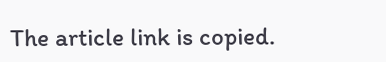The article link is copied.